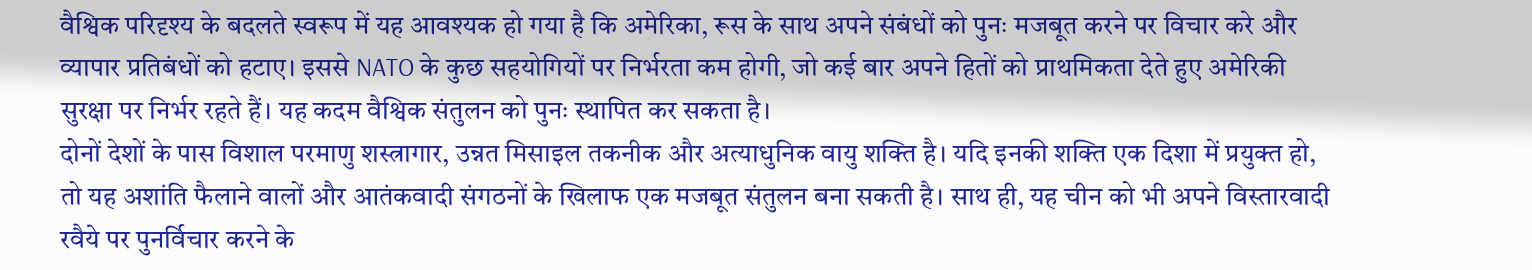वैश्विक परिदृश्य के बदलते स्वरूप में यह आवश्यक हो गया है कि अमेरिका, रूस के साथ अपने संबंधों को पुनः मजबूत करने पर विचार करे और व्यापार प्रतिबंधों को हटाए। इससे NATO के कुछ सहयोगियों पर निर्भरता कम होगी, जो कई बार अपने हितों को प्राथमिकता देते हुए अमेरिकी सुरक्षा पर निर्भर रहते हैं। यह कदम वैश्विक संतुलन को पुनः स्थापित कर सकता है।
दोनों देशों के पास विशाल परमाणु शस्त्रागार, उन्नत मिसाइल तकनीक और अत्याधुनिक वायु शक्ति है। यदि इनकी शक्ति एक दिशा में प्रयुक्त हो, तो यह अशांति फैलाने वालों और आतंकवादी संगठनों के खिलाफ एक मजबूत संतुलन बना सकती है। साथ ही, यह चीन को भी अपने विस्तारवादी रवैये पर पुनर्विचार करने के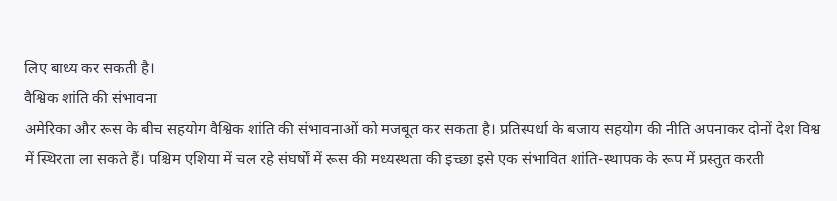लिए बाध्य कर सकती है।
वैश्विक शांति की संभावना
अमेरिका और रूस के बीच सहयोग वैश्विक शांति की संभावनाओं को मजबूत कर सकता है। प्रतिस्पर्धा के बजाय सहयोग की नीति अपनाकर दोनों देश विश्व में स्थिरता ला सकते हैं। पश्चिम एशिया में चल रहे संघर्षों में रूस की मध्यस्थता की इच्छा इसे एक संभावित शांति-स्थापक के रूप में प्रस्तुत करती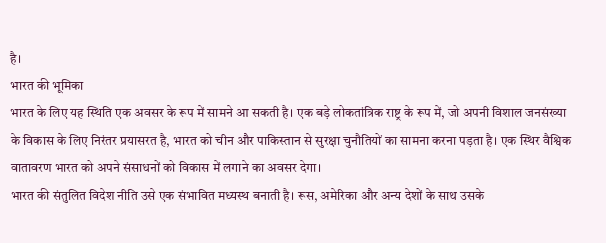है।
भारत की भूमिका
भारत के लिए यह स्थिति एक अवसर के रूप में सामने आ सकती है। एक बड़े लोकतांत्रिक राष्ट्र के रूप में, जो अपनी विशाल जनसंख्या के विकास के लिए निरंतर प्रयासरत है, भारत को चीन और पाकिस्तान से सुरक्षा चुनौतियों का सामना करना पड़ता है। एक स्थिर वैश्विक वातावरण भारत को अपने संसाधनों को विकास में लगाने का अवसर देगा।
भारत की संतुलित विदेश नीति उसे एक संभावित मध्यस्थ बनाती है। रूस, अमेरिका और अन्य देशों के साथ उसके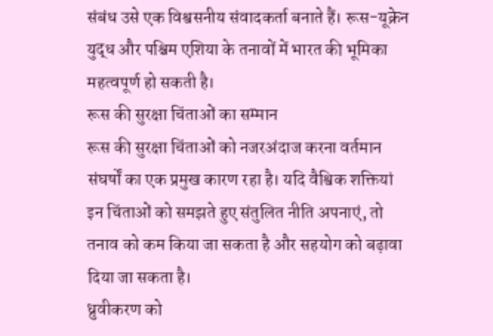संबंध उसे एक विश्वसनीय संवादकर्ता बनाते हैं। रूस-यूक्रेन युद्ध और पश्चिम एशिया के तनावों में भारत की भूमिका महत्वपूर्ण हो सकती है।
रूस की सुरक्षा चिंताओं का सम्मान
रूस की सुरक्षा चिंताओं को नजरअंदाज करना वर्तमान संघर्षों का एक प्रमुख कारण रहा है। यदि वैश्विक शक्तियां इन चिंताओं को समझते हुए संतुलित नीति अपनाएं, तो तनाव को कम किया जा सकता है और सहयोग को बढ़ावा दिया जा सकता है।
ध्रुवीकरण को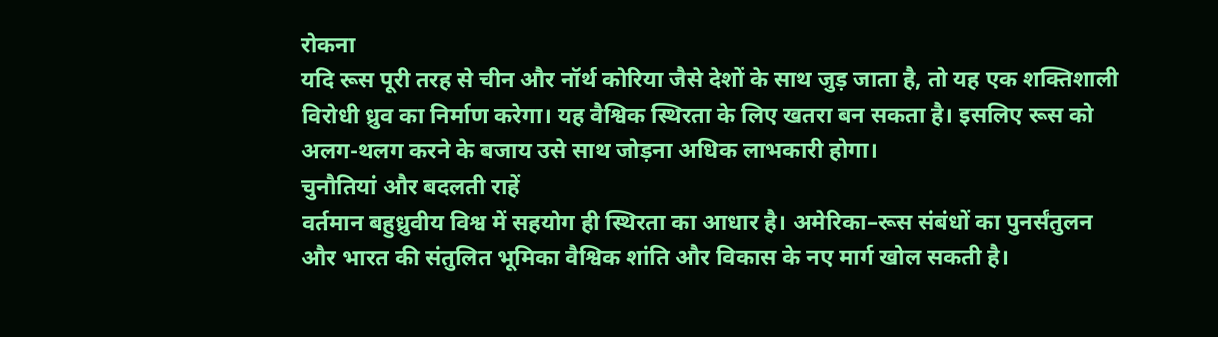रोकना
यदि रूस पूरी तरह से चीन और नॉर्थ कोरिया जैसे देशों के साथ जुड़ जाता है, तो यह एक शक्तिशाली विरोधी ध्रुव का निर्माण करेगा। यह वैश्विक स्थिरता के लिए खतरा बन सकता है। इसलिए रूस को अलग-थलग करने के बजाय उसे साथ जोड़ना अधिक लाभकारी होगा।
चुनौतियां और बदलती राहें
वर्तमान बहुध्रुवीय विश्व में सहयोग ही स्थिरता का आधार है। अमेरिका–रूस संबंधों का पुनर्संतुलन और भारत की संतुलित भूमिका वैश्विक शांति और विकास के नए मार्ग खोल सकती है।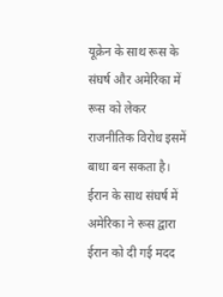यूक्रेन के साथ रूस के संघर्ष और अमेरिका में रूस को लेकर राजनीतिक विरोध इसमें बाधा बन सकता है। ईरान के साथ संघर्ष में अमेरिका ने रूस द्वारा ईरान को दी गई मदद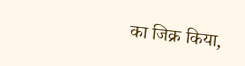का जिक्र किया,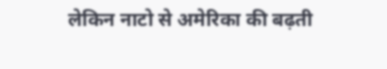लेकिन नाटो से अमेरिका की बढ़ती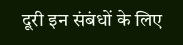दूरी इन संबंधों के लिए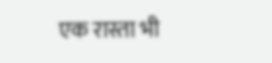एक रास्ता भी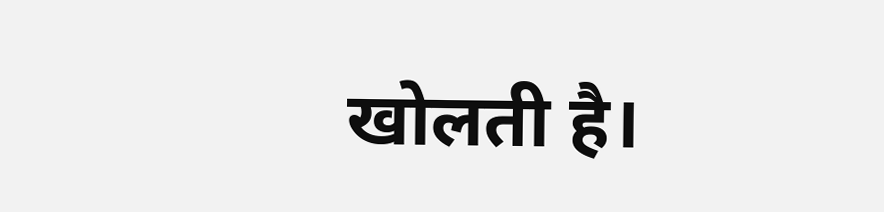खोलती है।